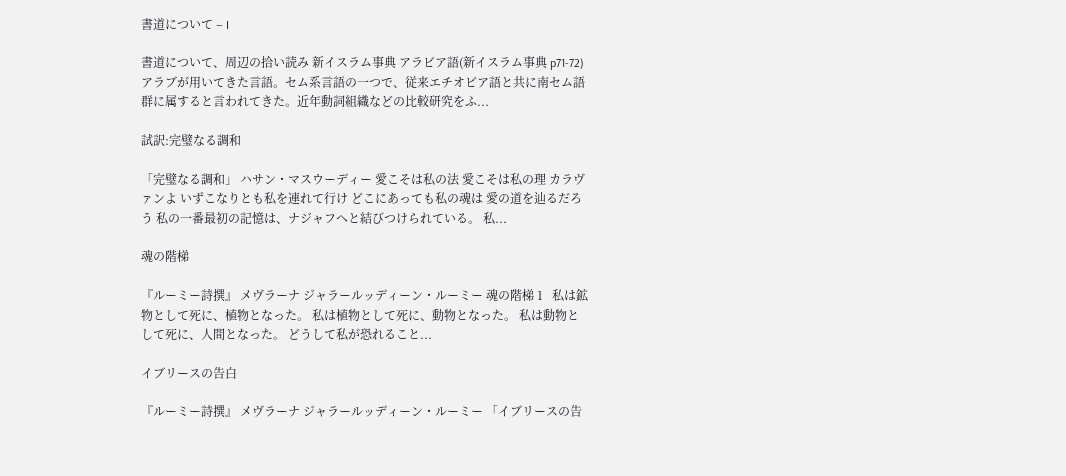書道について – I

書道について、周辺の拾い読み 新イスラム事典 アラビア語(新イスラム事典 p71-72) アラブが用いてきた言語。セム系言語の一つで、従来エチオピア語と共に南セム語群に属すると言われてきた。近年動詞組織などの比較研究をふ...

試訳:完璧なる調和

「完璧なる調和」 ハサン・マスウーディー 愛こそは私の法 愛こそは私の理 カラヴァンよ いずこなりとも私を連れて行け どこにあっても私の魂は 愛の道を辿るだろう 私の一番最初の記憶は、ナジャフへと結びつけられている。 私...

魂の階梯

『ルーミー詩撰』 メヴラーナ ジャラールッディーン・ルーミー 魂の階梯 1   私は鉱物として死に、植物となった。 私は植物として死に、動物となった。 私は動物として死に、人間となった。 どうして私が恐れること...

イブリースの告白

『ルーミー詩撰』 メヴラーナ ジャラールッディーン・ルーミー 「イブリースの告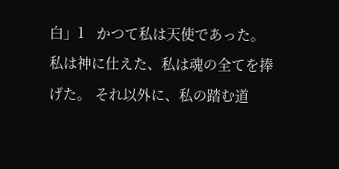白」1   かつて私は天使であった。 私は神に仕えた、私は魂の全てを捧げた。 それ以外に、私の踏む道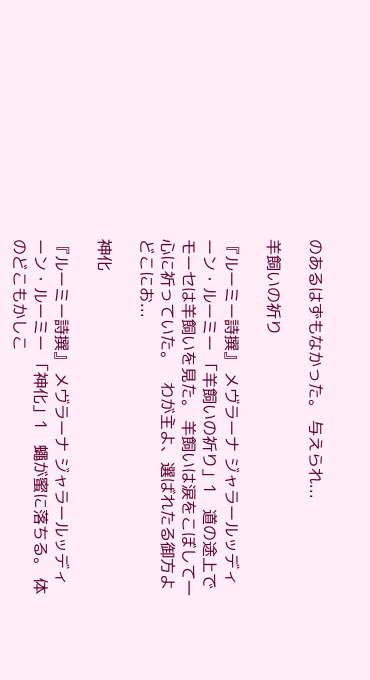のあるはずもなかった。 与えられ...

羊飼いの祈り

『ルーミー詩撰』 メヴラーナ ジャラールッディーン・ルーミー 「羊飼いの祈り」1   道の途上でモーセは羊飼いを見た。 羊飼いは涙をこぼして一心に祈っていた。   わが主よ、選ばれたる御方よ どこにお...

神化

『ルーミー詩撰』 メヴラーナ ジャラールッディーン・ルーミー 「神化」1   蠅が蜜に落ちる。 体のどこもかしこ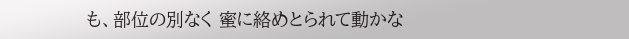も、部位の別なく 蜜に絡めとられて動かな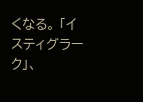くなる。 「イスティグラーク」、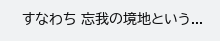すなわち 忘我の境地という...